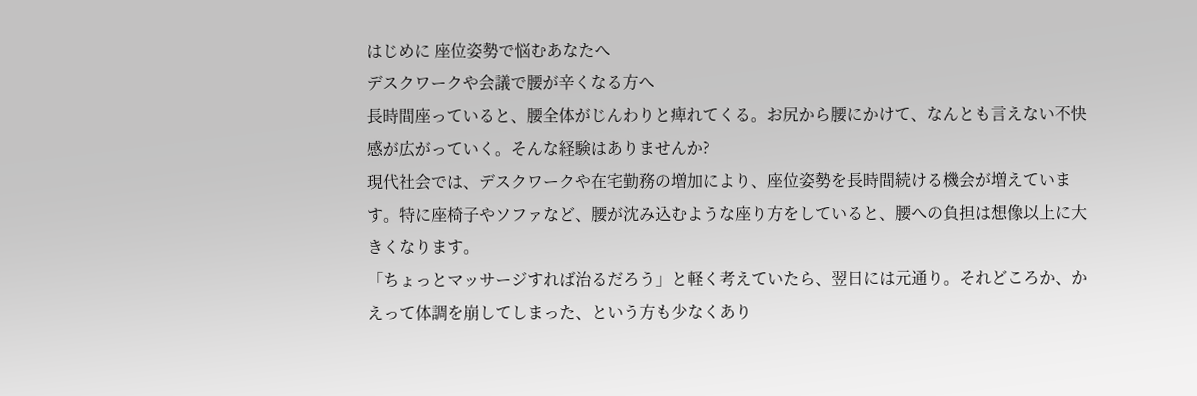はじめに 座位姿勢で悩むあなたへ
デスクワークや会議で腰が辛くなる方へ
長時間座っていると、腰全体がじんわりと痺れてくる。お尻から腰にかけて、なんとも言えない不快感が広がっていく。そんな経験はありませんか?
現代社会では、デスクワークや在宅勤務の増加により、座位姿勢を長時間続ける機会が増えています。特に座椅子やソファなど、腰が沈み込むような座り方をしていると、腰への負担は想像以上に大きくなります。
「ちょっとマッサージすれば治るだろう」と軽く考えていたら、翌日には元通り。それどころか、かえって体調を崩してしまった、という方も少なくあり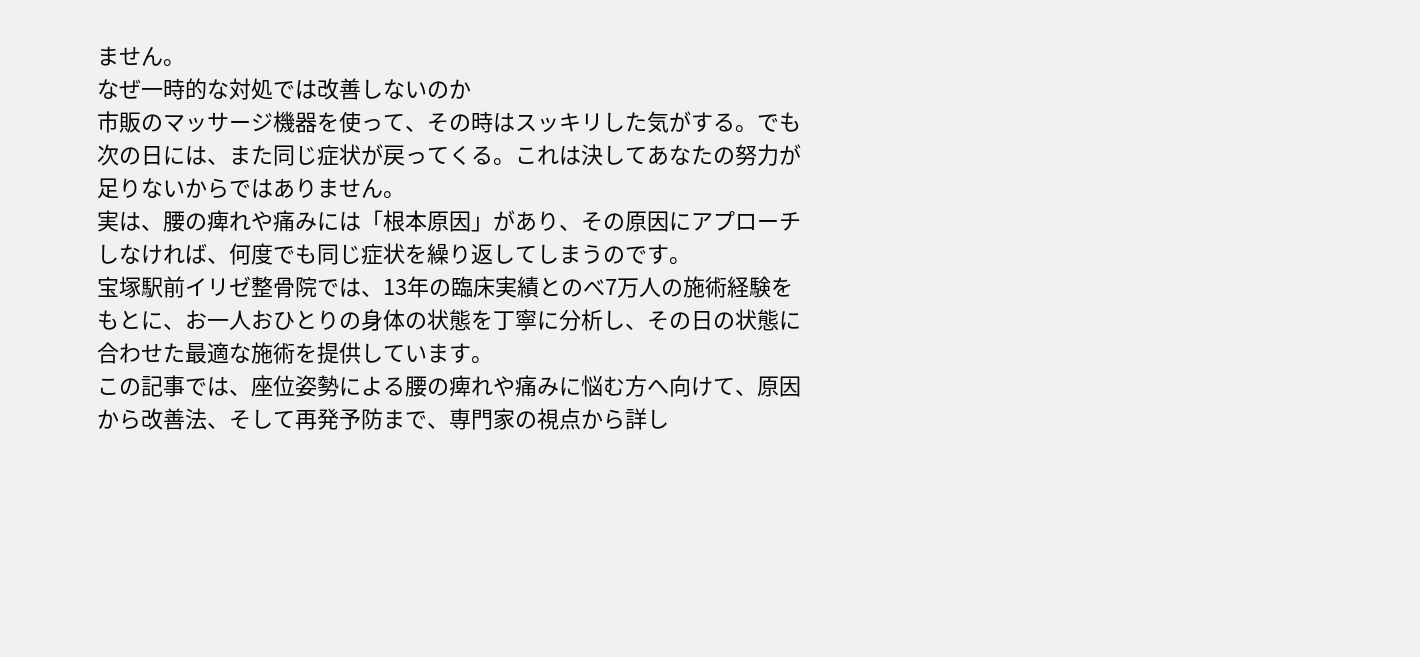ません。
なぜ一時的な対処では改善しないのか
市販のマッサージ機器を使って、その時はスッキリした気がする。でも次の日には、また同じ症状が戻ってくる。これは決してあなたの努力が足りないからではありません。
実は、腰の痺れや痛みには「根本原因」があり、その原因にアプローチしなければ、何度でも同じ症状を繰り返してしまうのです。
宝塚駅前イリゼ整骨院では、13年の臨床実績とのべ7万人の施術経験をもとに、お一人おひとりの身体の状態を丁寧に分析し、その日の状態に合わせた最適な施術を提供しています。
この記事では、座位姿勢による腰の痺れや痛みに悩む方へ向けて、原因から改善法、そして再発予防まで、専門家の視点から詳し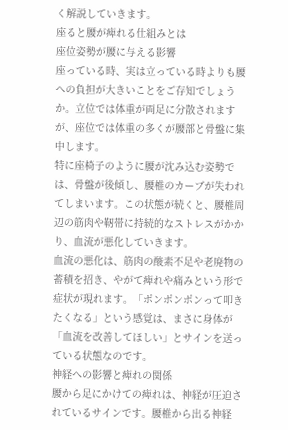く解説していきます。
座ると腰が痺れる仕組みとは
座位姿勢が腰に与える影響
座っている時、実は立っている時よりも腰への負担が大きいことをご存知でしょうか。立位では体重が両足に分散されますが、座位では体重の多くが腰部と骨盤に集中します。
特に座椅子のように腰が沈み込む姿勢では、骨盤が後傾し、腰椎のカーブが失われてしまいます。この状態が続くと、腰椎周辺の筋肉や靭帯に持続的なストレスがかかり、血流が悪化していきます。
血流の悪化は、筋肉の酸素不足や老廃物の蓄積を招き、やがて痺れや痛みという形で症状が現れます。「ポンポンポンって叩きたくなる」という感覚は、まさに身体が「血流を改善してほしい」とサインを送っている状態なのです。
神経への影響と痺れの関係
腰から足にかけての痺れは、神経が圧迫されているサインです。腰椎から出る神経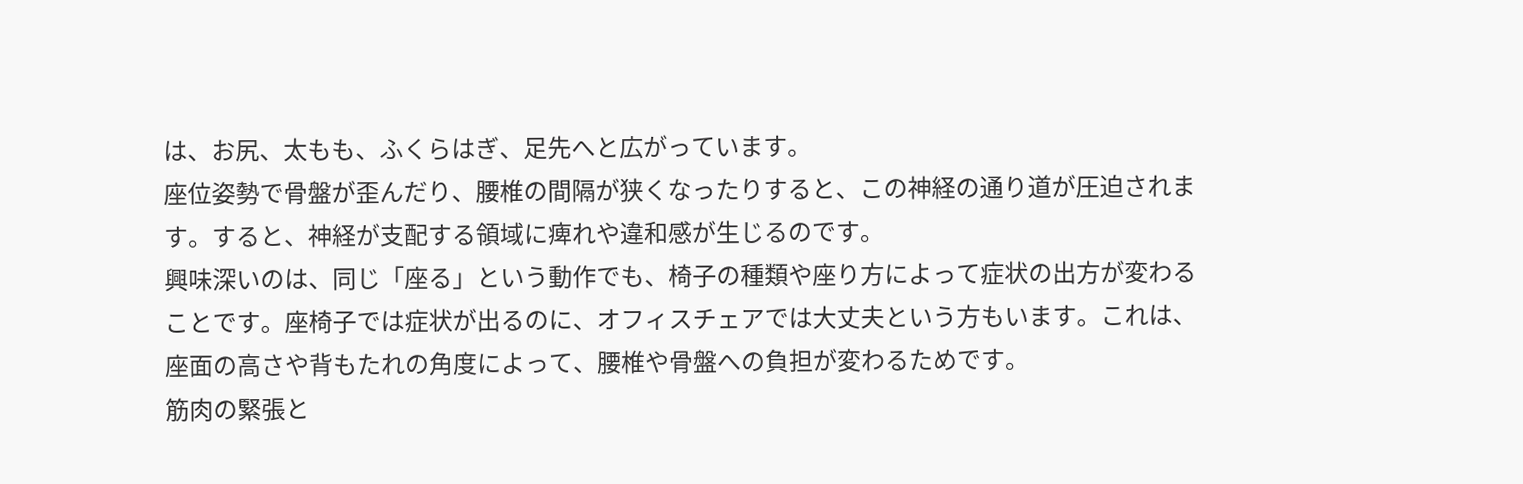は、お尻、太もも、ふくらはぎ、足先へと広がっています。
座位姿勢で骨盤が歪んだり、腰椎の間隔が狭くなったりすると、この神経の通り道が圧迫されます。すると、神経が支配する領域に痺れや違和感が生じるのです。
興味深いのは、同じ「座る」という動作でも、椅子の種類や座り方によって症状の出方が変わることです。座椅子では症状が出るのに、オフィスチェアでは大丈夫という方もいます。これは、座面の高さや背もたれの角度によって、腰椎や骨盤への負担が変わるためです。
筋肉の緊張と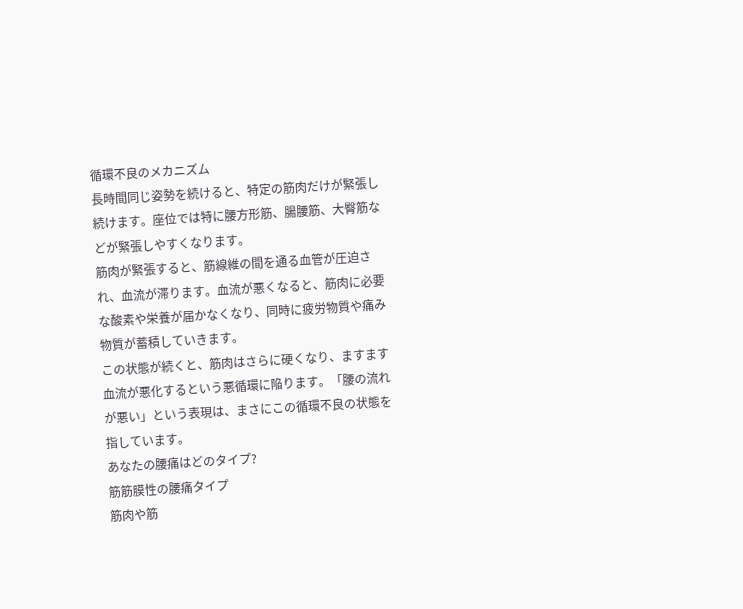循環不良のメカニズム
長時間同じ姿勢を続けると、特定の筋肉だけが緊張し続けます。座位では特に腰方形筋、腸腰筋、大臀筋などが緊張しやすくなります。
筋肉が緊張すると、筋線維の間を通る血管が圧迫され、血流が滞ります。血流が悪くなると、筋肉に必要な酸素や栄養が届かなくなり、同時に疲労物質や痛み物質が蓄積していきます。
この状態が続くと、筋肉はさらに硬くなり、ますます血流が悪化するという悪循環に陥ります。「腰の流れが悪い」という表現は、まさにこの循環不良の状態を指しています。
あなたの腰痛はどのタイプ?
筋筋膜性の腰痛タイプ
筋肉や筋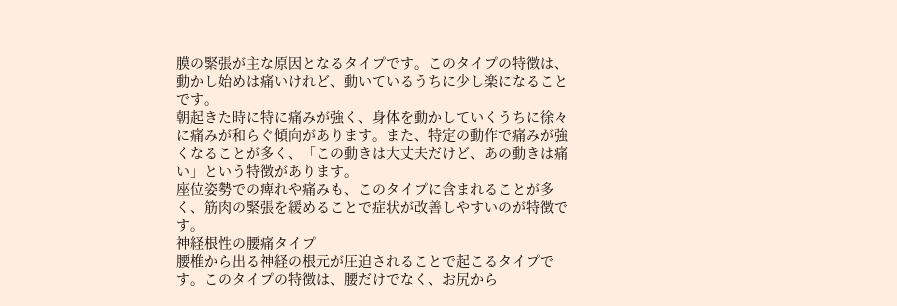膜の緊張が主な原因となるタイプです。このタイプの特徴は、動かし始めは痛いけれど、動いているうちに少し楽になることです。
朝起きた時に特に痛みが強く、身体を動かしていくうちに徐々に痛みが和らぐ傾向があります。また、特定の動作で痛みが強くなることが多く、「この動きは大丈夫だけど、あの動きは痛い」という特徴があります。
座位姿勢での痺れや痛みも、このタイプに含まれることが多く、筋肉の緊張を緩めることで症状が改善しやすいのが特徴です。
神経根性の腰痛タイプ
腰椎から出る神経の根元が圧迫されることで起こるタイプです。このタイプの特徴は、腰だけでなく、お尻から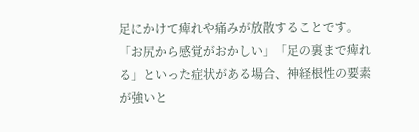足にかけて痺れや痛みが放散することです。
「お尻から感覚がおかしい」「足の裏まで痺れる」といった症状がある場合、神経根性の要素が強いと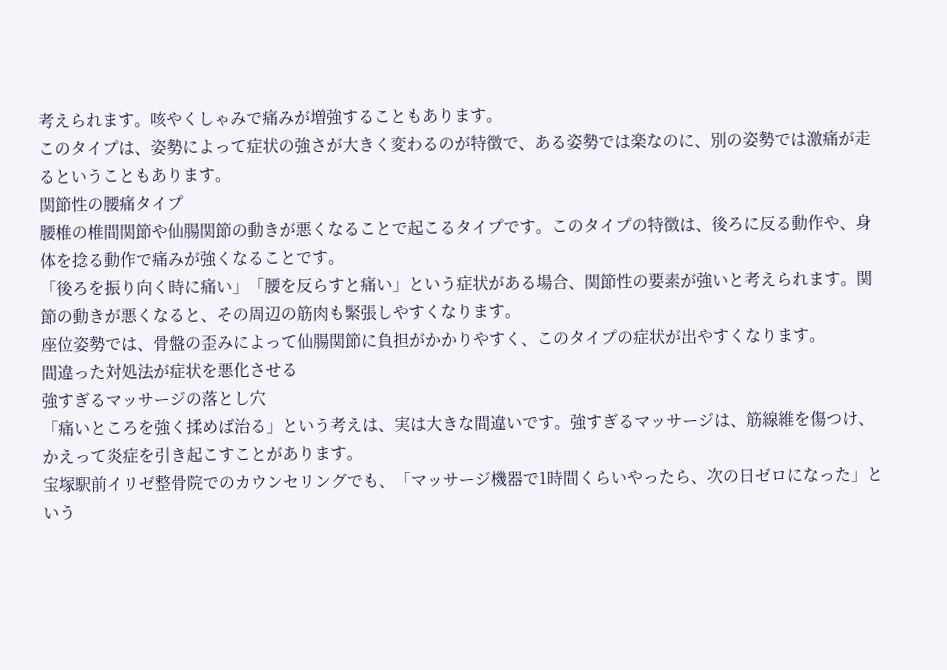考えられます。咳やくしゃみで痛みが増強することもあります。
このタイプは、姿勢によって症状の強さが大きく変わるのが特徴で、ある姿勢では楽なのに、別の姿勢では激痛が走るということもあります。
関節性の腰痛タイプ
腰椎の椎間関節や仙腸関節の動きが悪くなることで起こるタイプです。このタイプの特徴は、後ろに反る動作や、身体を捻る動作で痛みが強くなることです。
「後ろを振り向く時に痛い」「腰を反らすと痛い」という症状がある場合、関節性の要素が強いと考えられます。関節の動きが悪くなると、その周辺の筋肉も緊張しやすくなります。
座位姿勢では、骨盤の歪みによって仙腸関節に負担がかかりやすく、このタイプの症状が出やすくなります。
間違った対処法が症状を悪化させる
強すぎるマッサージの落とし穴
「痛いところを強く揉めば治る」という考えは、実は大きな間違いです。強すぎるマッサージは、筋線維を傷つけ、かえって炎症を引き起こすことがあります。
宝塚駅前イリゼ整骨院でのカウンセリングでも、「マッサージ機器で1時間くらいやったら、次の日ゼロになった」という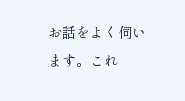お話をよく伺います。これ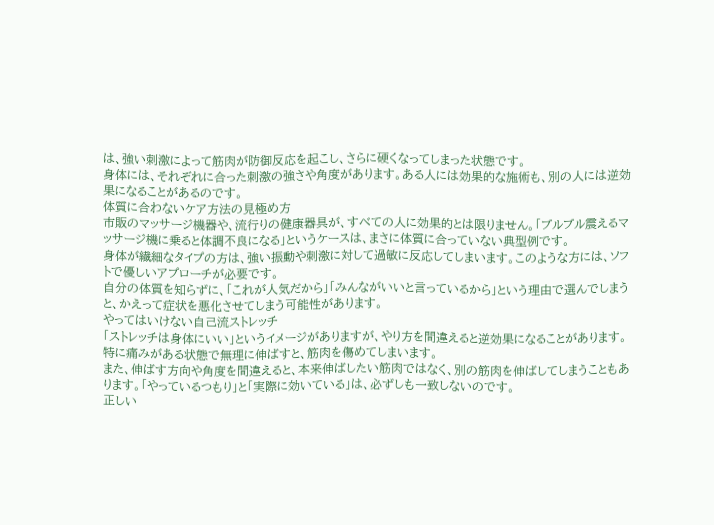は、強い刺激によって筋肉が防御反応を起こし、さらに硬くなってしまった状態です。
身体には、それぞれに合った刺激の強さや角度があります。ある人には効果的な施術も、別の人には逆効果になることがあるのです。
体質に合わないケア方法の見極め方
市販のマッサージ機器や、流行りの健康器具が、すべての人に効果的とは限りません。「ブルブル震えるマッサージ機に乗ると体調不良になる」というケースは、まさに体質に合っていない典型例です。
身体が繊細なタイプの方は、強い振動や刺激に対して過敏に反応してしまいます。このような方には、ソフトで優しいアプローチが必要です。
自分の体質を知らずに、「これが人気だから」「みんながいいと言っているから」という理由で選んでしまうと、かえって症状を悪化させてしまう可能性があります。
やってはいけない自己流ストレッチ
「ストレッチは身体にいい」というイメージがありますが、やり方を間違えると逆効果になることがあります。特に痛みがある状態で無理に伸ばすと、筋肉を傷めてしまいます。
また、伸ばす方向や角度を間違えると、本来伸ばしたい筋肉ではなく、別の筋肉を伸ばしてしまうこともあります。「やっているつもり」と「実際に効いている」は、必ずしも一致しないのです。
正しい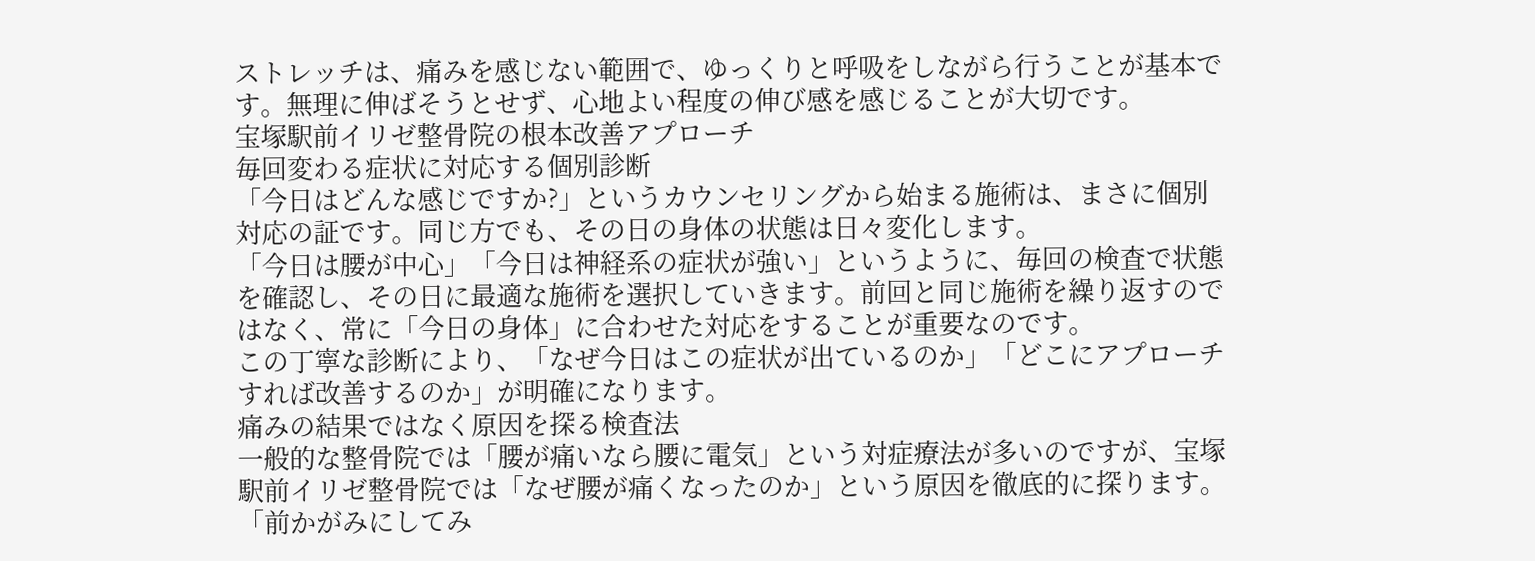ストレッチは、痛みを感じない範囲で、ゆっくりと呼吸をしながら行うことが基本です。無理に伸ばそうとせず、心地よい程度の伸び感を感じることが大切です。
宝塚駅前イリゼ整骨院の根本改善アプローチ
毎回変わる症状に対応する個別診断
「今日はどんな感じですか?」というカウンセリングから始まる施術は、まさに個別対応の証です。同じ方でも、その日の身体の状態は日々変化します。
「今日は腰が中心」「今日は神経系の症状が強い」というように、毎回の検査で状態を確認し、その日に最適な施術を選択していきます。前回と同じ施術を繰り返すのではなく、常に「今日の身体」に合わせた対応をすることが重要なのです。
この丁寧な診断により、「なぜ今日はこの症状が出ているのか」「どこにアプローチすれば改善するのか」が明確になります。
痛みの結果ではなく原因を探る検査法
一般的な整骨院では「腰が痛いなら腰に電気」という対症療法が多いのですが、宝塚駅前イリゼ整骨院では「なぜ腰が痛くなったのか」という原因を徹底的に探ります。
「前かがみにしてみ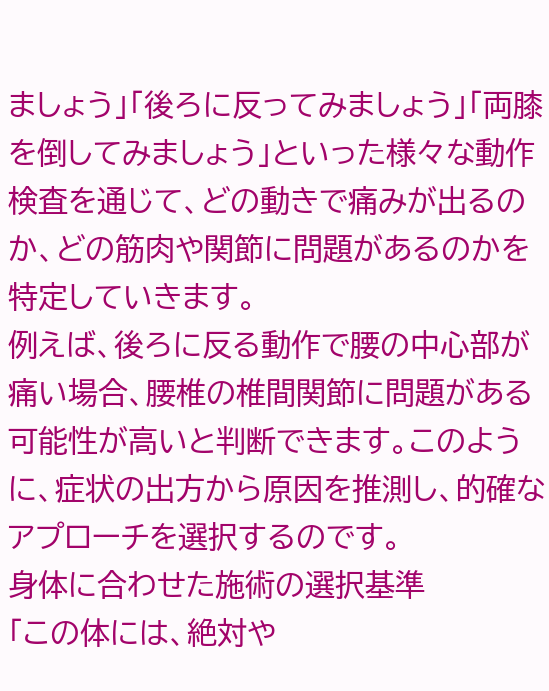ましょう」「後ろに反ってみましょう」「両膝を倒してみましょう」といった様々な動作検査を通じて、どの動きで痛みが出るのか、どの筋肉や関節に問題があるのかを特定していきます。
例えば、後ろに反る動作で腰の中心部が痛い場合、腰椎の椎間関節に問題がある可能性が高いと判断できます。このように、症状の出方から原因を推測し、的確なアプローチを選択するのです。
身体に合わせた施術の選択基準
「この体には、絶対や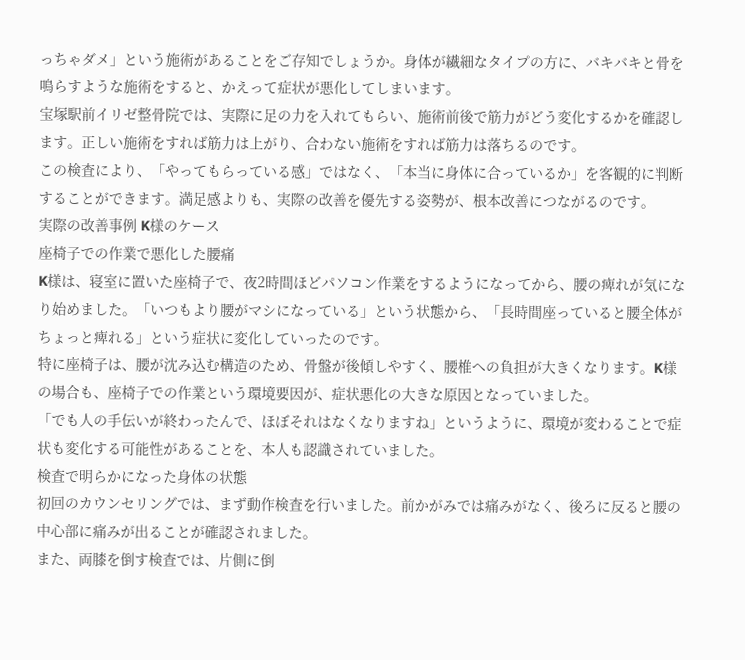っちゃダメ」という施術があることをご存知でしょうか。身体が繊細なタイプの方に、バキバキと骨を鳴らすような施術をすると、かえって症状が悪化してしまいます。
宝塚駅前イリゼ整骨院では、実際に足の力を入れてもらい、施術前後で筋力がどう変化するかを確認します。正しい施術をすれば筋力は上がり、合わない施術をすれば筋力は落ちるのです。
この検査により、「やってもらっている感」ではなく、「本当に身体に合っているか」を客観的に判断することができます。満足感よりも、実際の改善を優先する姿勢が、根本改善につながるのです。
実際の改善事例 K様のケース
座椅子での作業で悪化した腰痛
K様は、寝室に置いた座椅子で、夜2時間ほどパソコン作業をするようになってから、腰の痺れが気になり始めました。「いつもより腰がマシになっている」という状態から、「長時間座っていると腰全体がちょっと痺れる」という症状に変化していったのです。
特に座椅子は、腰が沈み込む構造のため、骨盤が後傾しやすく、腰椎への負担が大きくなります。K様の場合も、座椅子での作業という環境要因が、症状悪化の大きな原因となっていました。
「でも人の手伝いが終わったんで、ほぼそれはなくなりますね」というように、環境が変わることで症状も変化する可能性があることを、本人も認識されていました。
検査で明らかになった身体の状態
初回のカウンセリングでは、まず動作検査を行いました。前かがみでは痛みがなく、後ろに反ると腰の中心部に痛みが出ることが確認されました。
また、両膝を倒す検査では、片側に倒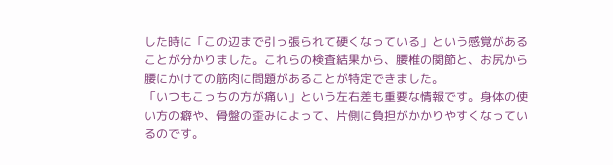した時に「この辺まで引っ張られて硬くなっている」という感覚があることが分かりました。これらの検査結果から、腰椎の関節と、お尻から腰にかけての筋肉に問題があることが特定できました。
「いつもこっちの方が痛い」という左右差も重要な情報です。身体の使い方の癖や、骨盤の歪みによって、片側に負担がかかりやすくなっているのです。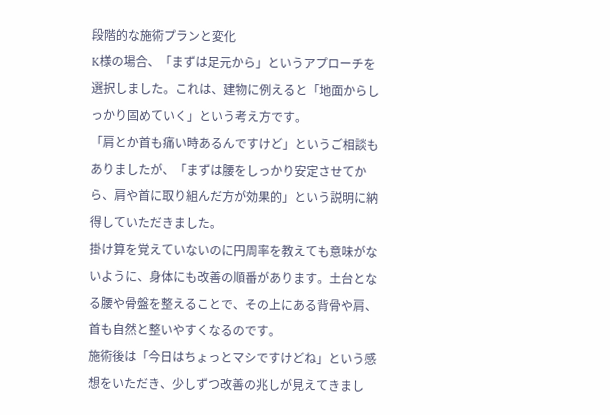段階的な施術プランと変化
K様の場合、「まずは足元から」というアプローチを選択しました。これは、建物に例えると「地面からしっかり固めていく」という考え方です。
「肩とか首も痛い時あるんですけど」というご相談もありましたが、「まずは腰をしっかり安定させてから、肩や首に取り組んだ方が効果的」という説明に納得していただきました。
掛け算を覚えていないのに円周率を教えても意味がないように、身体にも改善の順番があります。土台となる腰や骨盤を整えることで、その上にある背骨や肩、首も自然と整いやすくなるのです。
施術後は「今日はちょっとマシですけどね」という感想をいただき、少しずつ改善の兆しが見えてきまし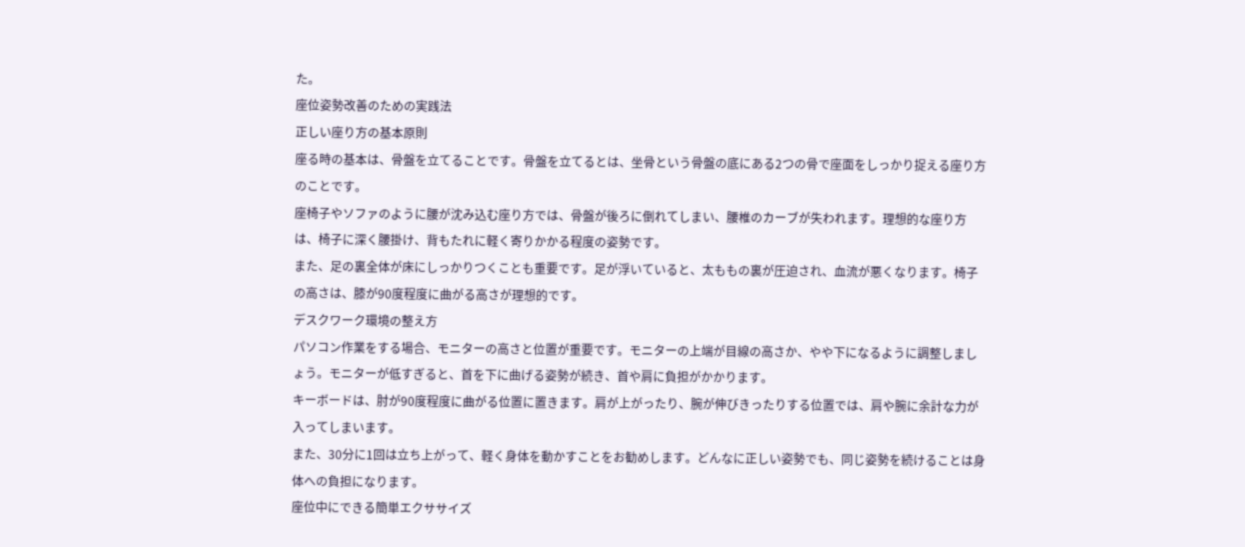た。
座位姿勢改善のための実践法
正しい座り方の基本原則
座る時の基本は、骨盤を立てることです。骨盤を立てるとは、坐骨という骨盤の底にある2つの骨で座面をしっかり捉える座り方のことです。
座椅子やソファのように腰が沈み込む座り方では、骨盤が後ろに倒れてしまい、腰椎のカーブが失われます。理想的な座り方は、椅子に深く腰掛け、背もたれに軽く寄りかかる程度の姿勢です。
また、足の裏全体が床にしっかりつくことも重要です。足が浮いていると、太ももの裏が圧迫され、血流が悪くなります。椅子の高さは、膝が90度程度に曲がる高さが理想的です。
デスクワーク環境の整え方
パソコン作業をする場合、モニターの高さと位置が重要です。モニターの上端が目線の高さか、やや下になるように調整しましょう。モニターが低すぎると、首を下に曲げる姿勢が続き、首や肩に負担がかかります。
キーボードは、肘が90度程度に曲がる位置に置きます。肩が上がったり、腕が伸びきったりする位置では、肩や腕に余計な力が入ってしまいます。
また、30分に1回は立ち上がって、軽く身体を動かすことをお勧めします。どんなに正しい姿勢でも、同じ姿勢を続けることは身体への負担になります。
座位中にできる簡単エクササイズ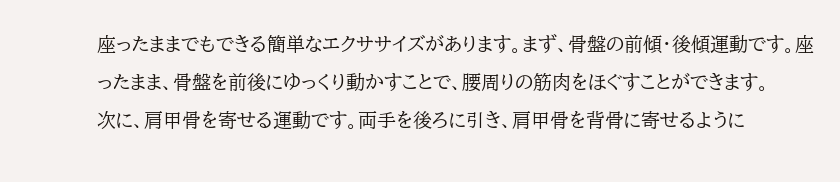座ったままでもできる簡単なエクササイズがあります。まず、骨盤の前傾・後傾運動です。座ったまま、骨盤を前後にゆっくり動かすことで、腰周りの筋肉をほぐすことができます。
次に、肩甲骨を寄せる運動です。両手を後ろに引き、肩甲骨を背骨に寄せるように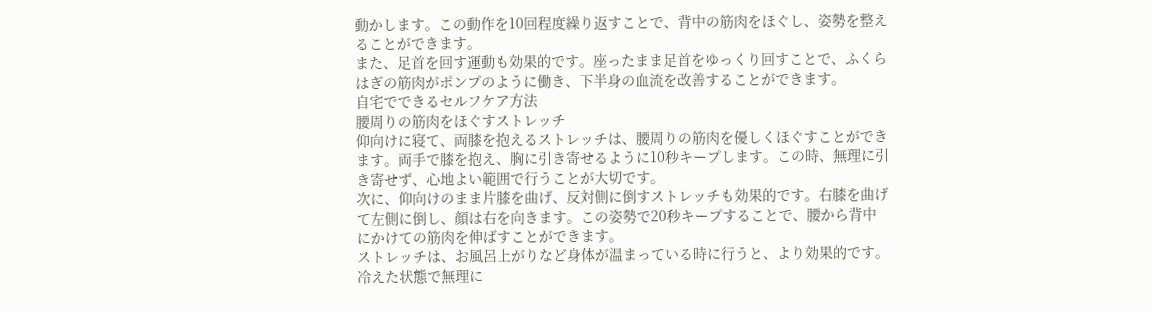動かします。この動作を10回程度繰り返すことで、背中の筋肉をほぐし、姿勢を整えることができます。
また、足首を回す運動も効果的です。座ったまま足首をゆっくり回すことで、ふくらはぎの筋肉がポンプのように働き、下半身の血流を改善することができます。
自宅でできるセルフケア方法
腰周りの筋肉をほぐすストレッチ
仰向けに寝て、両膝を抱えるストレッチは、腰周りの筋肉を優しくほぐすことができます。両手で膝を抱え、胸に引き寄せるように10秒キープします。この時、無理に引き寄せず、心地よい範囲で行うことが大切です。
次に、仰向けのまま片膝を曲げ、反対側に倒すストレッチも効果的です。右膝を曲げて左側に倒し、顔は右を向きます。この姿勢で20秒キープすることで、腰から背中にかけての筋肉を伸ばすことができます。
ストレッチは、お風呂上がりなど身体が温まっている時に行うと、より効果的です。冷えた状態で無理に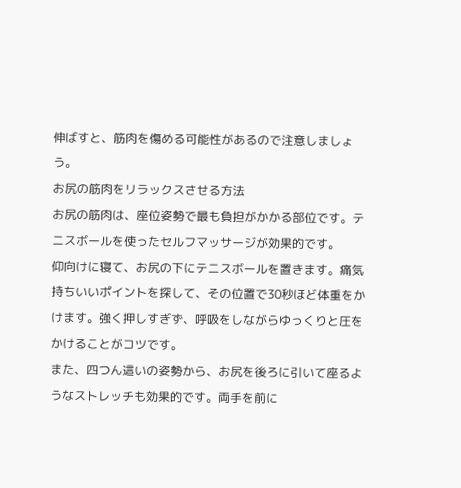伸ばすと、筋肉を傷める可能性があるので注意しましょう。
お尻の筋肉をリラックスさせる方法
お尻の筋肉は、座位姿勢で最も負担がかかる部位です。テニスボールを使ったセルフマッサージが効果的です。
仰向けに寝て、お尻の下にテニスボールを置きます。痛気持ちいいポイントを探して、その位置で30秒ほど体重をかけます。強く押しすぎず、呼吸をしながらゆっくりと圧をかけることがコツです。
また、四つん這いの姿勢から、お尻を後ろに引いて座るようなストレッチも効果的です。両手を前に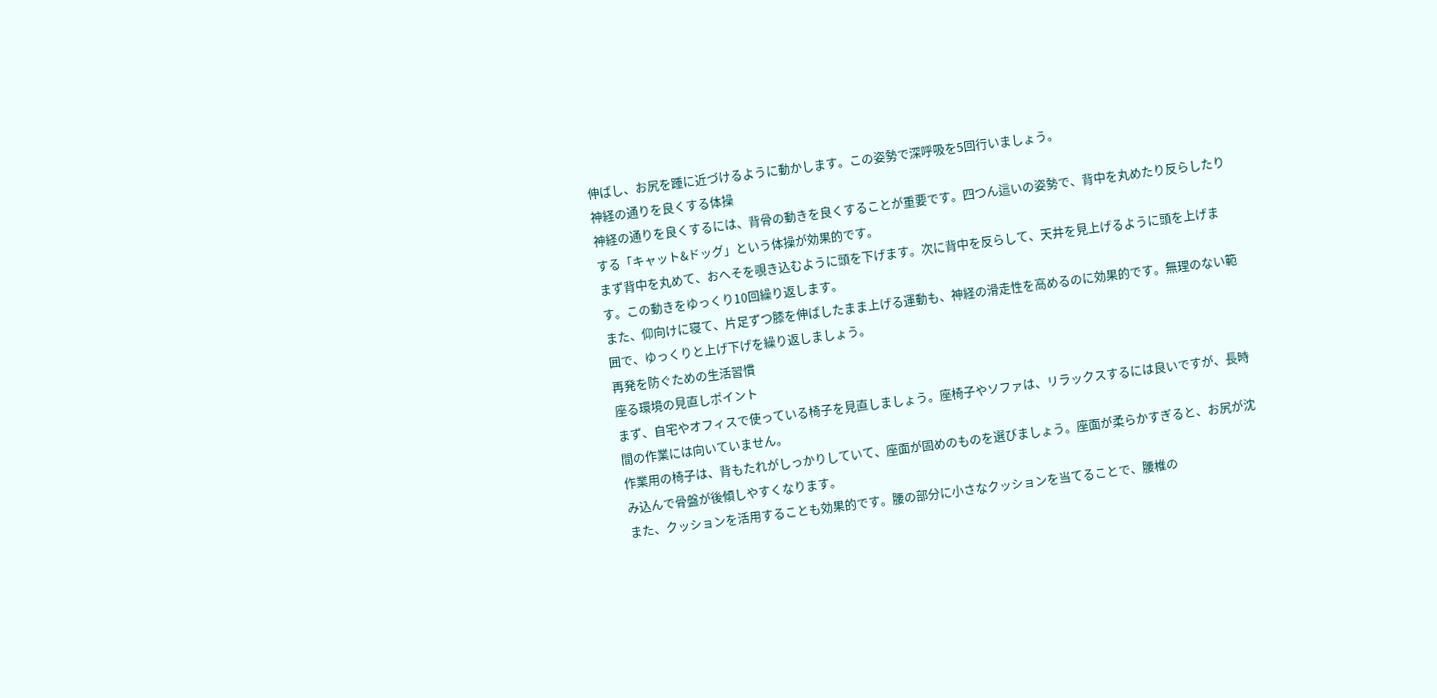伸ばし、お尻を踵に近づけるように動かします。この姿勢で深呼吸を5回行いましょう。
神経の通りを良くする体操
神経の通りを良くするには、背骨の動きを良くすることが重要です。四つん這いの姿勢で、背中を丸めたり反らしたりする「キャット&ドッグ」という体操が効果的です。
まず背中を丸めて、おへそを覗き込むように頭を下げます。次に背中を反らして、天井を見上げるように頭を上げます。この動きをゆっくり10回繰り返します。
また、仰向けに寝て、片足ずつ膝を伸ばしたまま上げる運動も、神経の滑走性を高めるのに効果的です。無理のない範囲で、ゆっくりと上げ下げを繰り返しましょう。
再発を防ぐための生活習慣
座る環境の見直しポイント
まず、自宅やオフィスで使っている椅子を見直しましょう。座椅子やソファは、リラックスするには良いですが、長時間の作業には向いていません。
作業用の椅子は、背もたれがしっかりしていて、座面が固めのものを選びましょう。座面が柔らかすぎると、お尻が沈み込んで骨盤が後傾しやすくなります。
また、クッションを活用することも効果的です。腰の部分に小さなクッションを当てることで、腰椎の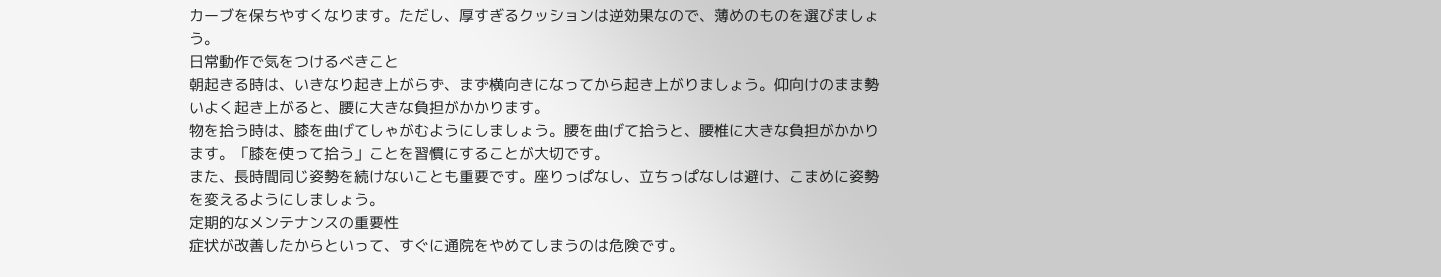カーブを保ちやすくなります。ただし、厚すぎるクッションは逆効果なので、薄めのものを選びましょう。
日常動作で気をつけるべきこと
朝起きる時は、いきなり起き上がらず、まず横向きになってから起き上がりましょう。仰向けのまま勢いよく起き上がると、腰に大きな負担がかかります。
物を拾う時は、膝を曲げてしゃがむようにしましょう。腰を曲げて拾うと、腰椎に大きな負担がかかります。「膝を使って拾う」ことを習慣にすることが大切です。
また、長時間同じ姿勢を続けないことも重要です。座りっぱなし、立ちっぱなしは避け、こまめに姿勢を変えるようにしましょう。
定期的なメンテナンスの重要性
症状が改善したからといって、すぐに通院をやめてしまうのは危険です。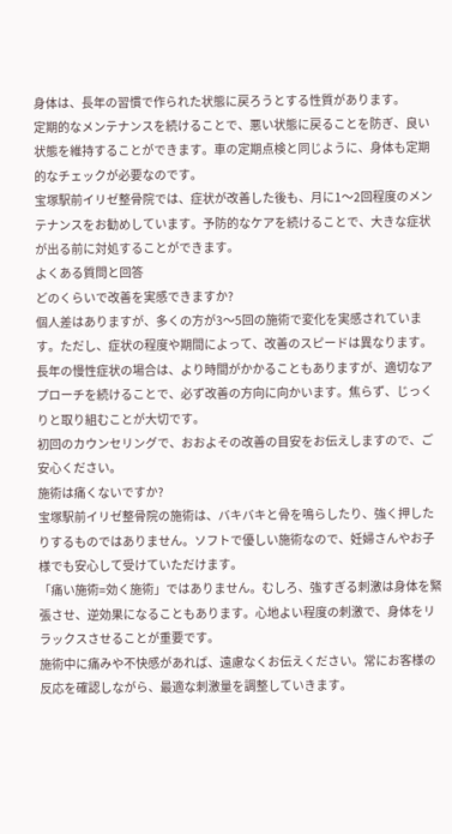身体は、長年の習慣で作られた状態に戻ろうとする性質があります。
定期的なメンテナンスを続けることで、悪い状態に戻ることを防ぎ、良い状態を維持することができます。車の定期点検と同じように、身体も定期的なチェックが必要なのです。
宝塚駅前イリゼ整骨院では、症状が改善した後も、月に1〜2回程度のメンテナンスをお勧めしています。予防的なケアを続けることで、大きな症状が出る前に対処することができます。
よくある質問と回答
どのくらいで改善を実感できますか?
個人差はありますが、多くの方が3〜5回の施術で変化を実感されています。ただし、症状の程度や期間によって、改善のスピードは異なります。
長年の慢性症状の場合は、より時間がかかることもありますが、適切なアプローチを続けることで、必ず改善の方向に向かいます。焦らず、じっくりと取り組むことが大切です。
初回のカウンセリングで、おおよその改善の目安をお伝えしますので、ご安心ください。
施術は痛くないですか?
宝塚駅前イリゼ整骨院の施術は、バキバキと骨を鳴らしたり、強く押したりするものではありません。ソフトで優しい施術なので、妊婦さんやお子様でも安心して受けていただけます。
「痛い施術=効く施術」ではありません。むしろ、強すぎる刺激は身体を緊張させ、逆効果になることもあります。心地よい程度の刺激で、身体をリラックスさせることが重要です。
施術中に痛みや不快感があれば、遠慮なくお伝えください。常にお客様の反応を確認しながら、最適な刺激量を調整していきます。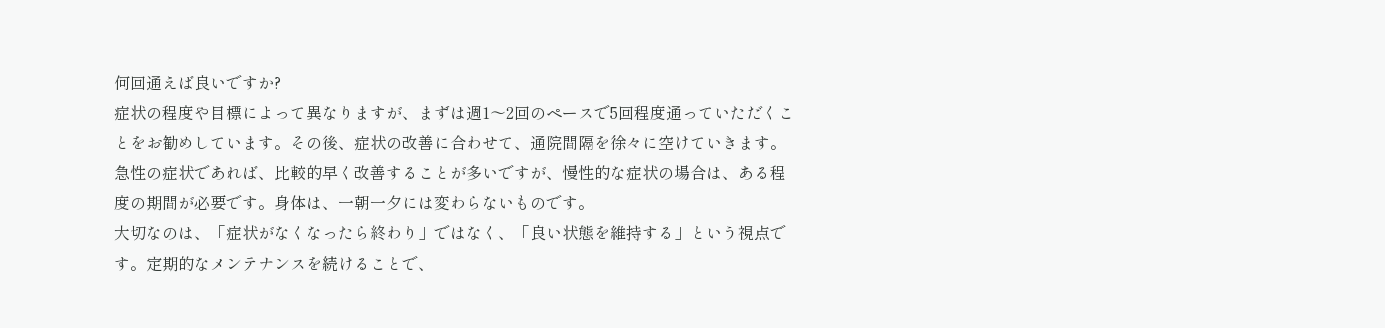何回通えば良いですか?
症状の程度や目標によって異なりますが、まずは週1〜2回のペースで5回程度通っていただくことをお勧めしています。その後、症状の改善に合わせて、通院間隔を徐々に空けていきます。
急性の症状であれば、比較的早く改善することが多いですが、慢性的な症状の場合は、ある程度の期間が必要です。身体は、一朝一夕には変わらないものです。
大切なのは、「症状がなくなったら終わり」ではなく、「良い状態を維持する」という視点です。定期的なメンテナンスを続けることで、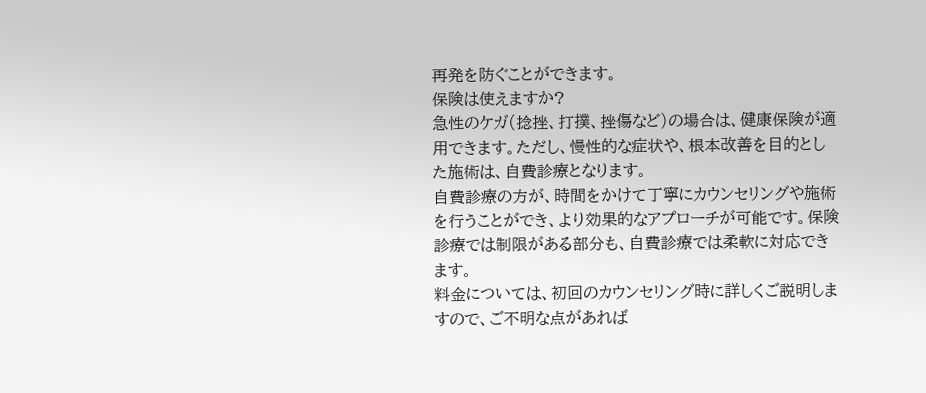再発を防ぐことができます。
保険は使えますか?
急性のケガ(捻挫、打撲、挫傷など)の場合は、健康保険が適用できます。ただし、慢性的な症状や、根本改善を目的とした施術は、自費診療となります。
自費診療の方が、時間をかけて丁寧にカウンセリングや施術を行うことができ、より効果的なアプローチが可能です。保険診療では制限がある部分も、自費診療では柔軟に対応できます。
料金については、初回のカウンセリング時に詳しくご説明しますので、ご不明な点があれば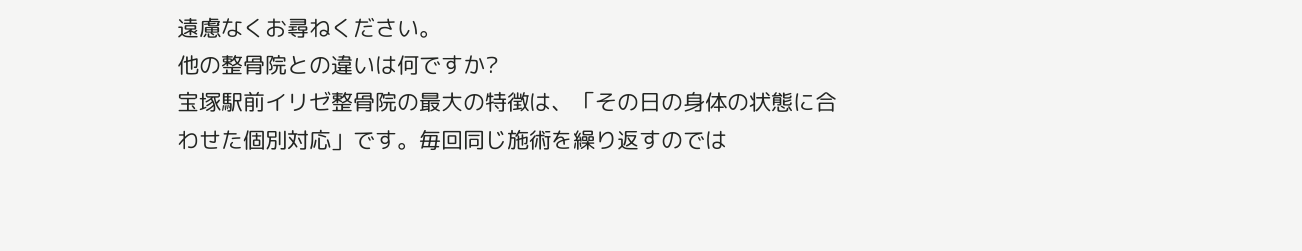遠慮なくお尋ねください。
他の整骨院との違いは何ですか?
宝塚駅前イリゼ整骨院の最大の特徴は、「その日の身体の状態に合わせた個別対応」です。毎回同じ施術を繰り返すのでは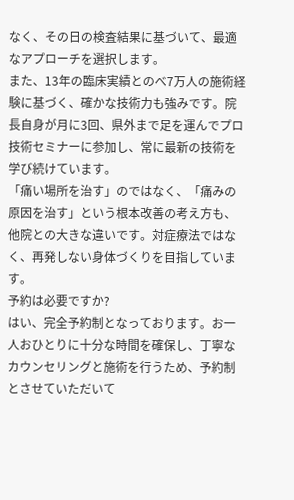なく、その日の検査結果に基づいて、最適なアプローチを選択します。
また、13年の臨床実績とのべ7万人の施術経験に基づく、確かな技術力も強みです。院長自身が月に3回、県外まで足を運んでプロ技術セミナーに参加し、常に最新の技術を学び続けています。
「痛い場所を治す」のではなく、「痛みの原因を治す」という根本改善の考え方も、他院との大きな違いです。対症療法ではなく、再発しない身体づくりを目指しています。
予約は必要ですか?
はい、完全予約制となっております。お一人おひとりに十分な時間を確保し、丁寧なカウンセリングと施術を行うため、予約制とさせていただいて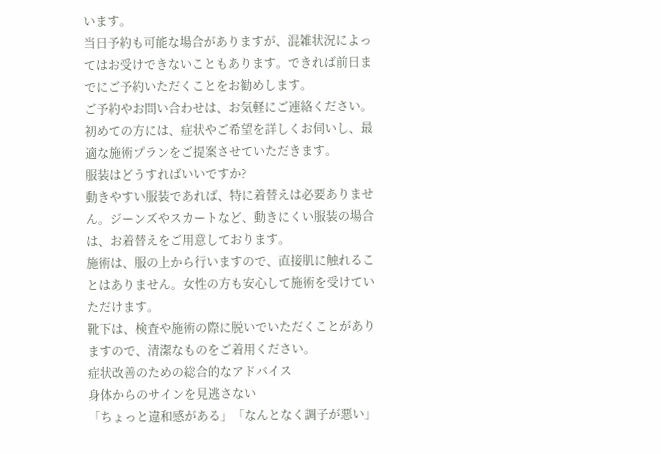います。
当日予約も可能な場合がありますが、混雑状況によってはお受けできないこともあります。できれば前日までにご予約いただくことをお勧めします。
ご予約やお問い合わせは、お気軽にご連絡ください。初めての方には、症状やご希望を詳しくお伺いし、最適な施術プランをご提案させていただきます。
服装はどうすればいいですか?
動きやすい服装であれば、特に着替えは必要ありません。ジーンズやスカートなど、動きにくい服装の場合は、お着替えをご用意しております。
施術は、服の上から行いますので、直接肌に触れることはありません。女性の方も安心して施術を受けていただけます。
靴下は、検査や施術の際に脱いでいただくことがありますので、清潔なものをご着用ください。
症状改善のための総合的なアドバイス
身体からのサインを見逃さない
「ちょっと違和感がある」「なんとなく調子が悪い」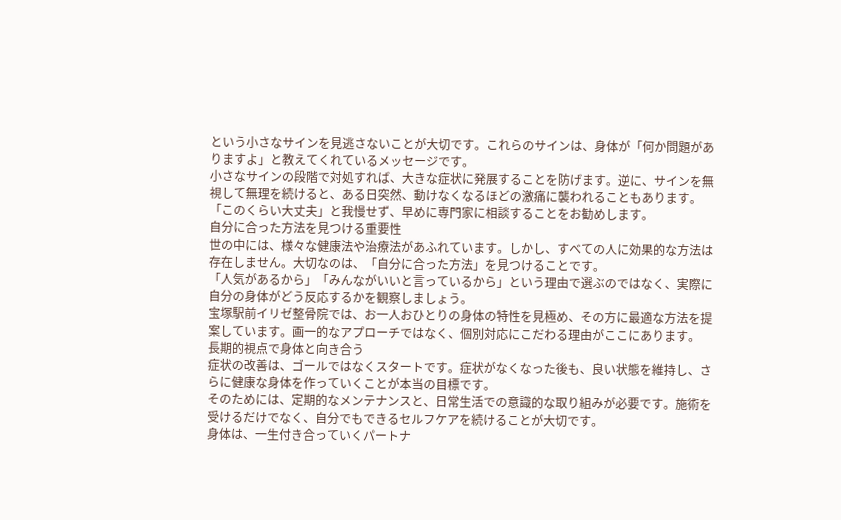という小さなサインを見逃さないことが大切です。これらのサインは、身体が「何か問題がありますよ」と教えてくれているメッセージです。
小さなサインの段階で対処すれば、大きな症状に発展することを防げます。逆に、サインを無視して無理を続けると、ある日突然、動けなくなるほどの激痛に襲われることもあります。
「このくらい大丈夫」と我慢せず、早めに専門家に相談することをお勧めします。
自分に合った方法を見つける重要性
世の中には、様々な健康法や治療法があふれています。しかし、すべての人に効果的な方法は存在しません。大切なのは、「自分に合った方法」を見つけることです。
「人気があるから」「みんながいいと言っているから」という理由で選ぶのではなく、実際に自分の身体がどう反応するかを観察しましょう。
宝塚駅前イリゼ整骨院では、お一人おひとりの身体の特性を見極め、その方に最適な方法を提案しています。画一的なアプローチではなく、個別対応にこだわる理由がここにあります。
長期的視点で身体と向き合う
症状の改善は、ゴールではなくスタートです。症状がなくなった後も、良い状態を維持し、さらに健康な身体を作っていくことが本当の目標です。
そのためには、定期的なメンテナンスと、日常生活での意識的な取り組みが必要です。施術を受けるだけでなく、自分でもできるセルフケアを続けることが大切です。
身体は、一生付き合っていくパートナ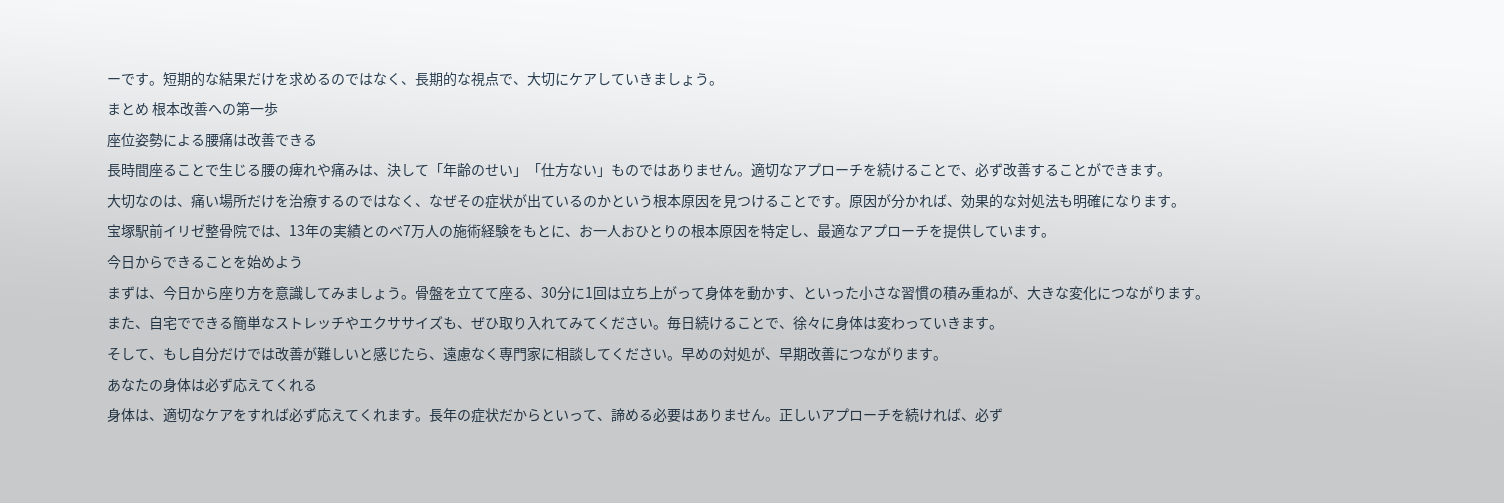ーです。短期的な結果だけを求めるのではなく、長期的な視点で、大切にケアしていきましょう。
まとめ 根本改善への第一歩
座位姿勢による腰痛は改善できる
長時間座ることで生じる腰の痺れや痛みは、決して「年齢のせい」「仕方ない」ものではありません。適切なアプローチを続けることで、必ず改善することができます。
大切なのは、痛い場所だけを治療するのではなく、なぜその症状が出ているのかという根本原因を見つけることです。原因が分かれば、効果的な対処法も明確になります。
宝塚駅前イリゼ整骨院では、13年の実績とのべ7万人の施術経験をもとに、お一人おひとりの根本原因を特定し、最適なアプローチを提供しています。
今日からできることを始めよう
まずは、今日から座り方を意識してみましょう。骨盤を立てて座る、30分に1回は立ち上がって身体を動かす、といった小さな習慣の積み重ねが、大きな変化につながります。
また、自宅でできる簡単なストレッチやエクササイズも、ぜひ取り入れてみてください。毎日続けることで、徐々に身体は変わっていきます。
そして、もし自分だけでは改善が難しいと感じたら、遠慮なく専門家に相談してください。早めの対処が、早期改善につながります。
あなたの身体は必ず応えてくれる
身体は、適切なケアをすれば必ず応えてくれます。長年の症状だからといって、諦める必要はありません。正しいアプローチを続ければ、必ず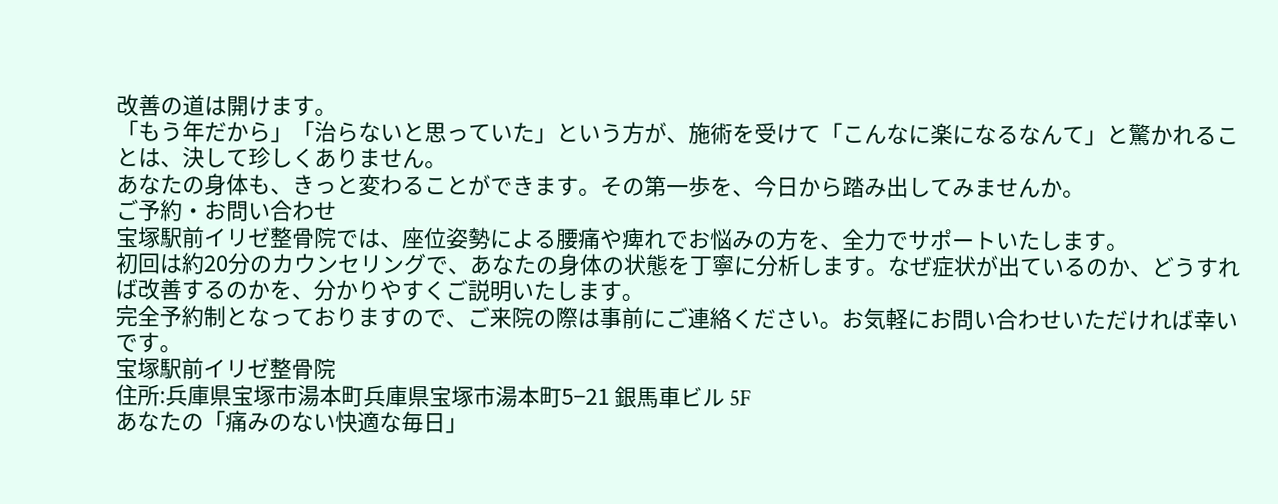改善の道は開けます。
「もう年だから」「治らないと思っていた」という方が、施術を受けて「こんなに楽になるなんて」と驚かれることは、決して珍しくありません。
あなたの身体も、きっと変わることができます。その第一歩を、今日から踏み出してみませんか。
ご予約・お問い合わせ
宝塚駅前イリゼ整骨院では、座位姿勢による腰痛や痺れでお悩みの方を、全力でサポートいたします。
初回は約20分のカウンセリングで、あなたの身体の状態を丁寧に分析します。なぜ症状が出ているのか、どうすれば改善するのかを、分かりやすくご説明いたします。
完全予約制となっておりますので、ご来院の際は事前にご連絡ください。お気軽にお問い合わせいただければ幸いです。
宝塚駅前イリゼ整骨院
住所:兵庫県宝塚市湯本町兵庫県宝塚市湯本町5−21 銀馬車ビル 5F
あなたの「痛みのない快適な毎日」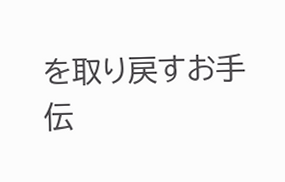を取り戻すお手伝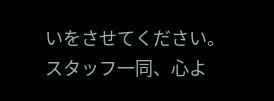いをさせてください。スタッフ一同、心よ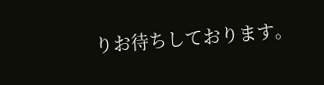りお待ちしております。